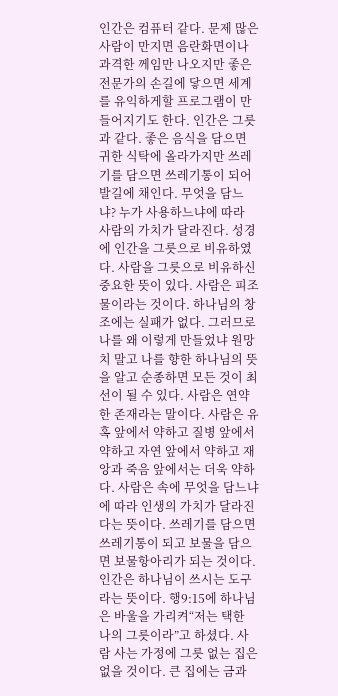인간은 컴퓨터 같다. 문제 많은 사람이 만지면 음란화면이나 과격한 께임만 나오지만 좋은 전문가의 손길에 닿으면 세계를 유익하게할 프로그램이 만들어지기도 한다. 인간은 그릇과 같다. 좋은 음식을 담으면 귀한 식탁에 올라가지만 쓰레기를 담으면 쓰레기통이 되어 발길에 채인다. 무엇을 담느냐? 누가 사용하느냐에 따라 사람의 가치가 달라진다. 성경에 인간을 그릇으로 비유하였다. 사람을 그릇으로 비유하신 중요한 뜻이 있다. 사람은 피조물이라는 것이다. 하나님의 창조에는 실패가 없다. 그러므로 나를 왜 이렇게 만들었냐 원망치 말고 나를 향한 하나님의 뜻을 알고 순종하면 모든 것이 최선이 될 수 있다. 사람은 연약한 존재라는 말이다. 사람은 유혹 앞에서 약하고 질병 앞에서 약하고 자연 앞에서 약하고 재앙과 죽음 앞에서는 더욱 약하다. 사람은 속에 무엇을 담느냐에 따라 인생의 가치가 달라진다는 뜻이다. 쓰레기를 담으면 쓰레기통이 되고 보물을 담으면 보물항아리가 되는 것이다. 인간은 하나님이 쓰시는 도구라는 뜻이다. 행9:15에 하나님은 바울을 가리켜“저는 택한 나의 그릇이라”고 하셨다. 사람 사는 가정에 그릇 없는 집은 없을 것이다. 큰 집에는 금과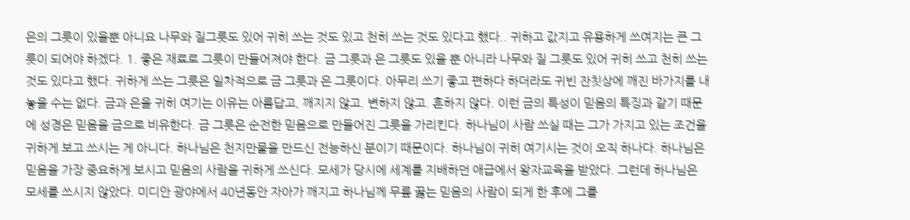은의 그릇이 있을뿐 아니요 나무와 질그릇도 있어 귀히 쓰는 것도 있고 천히 쓰는 것도 있다고 했다.. 귀하고 값지고 유용하게 쓰여지는 큰 그릇이 되어야 하겠다. 1. 좋은 재료로 그릇이 만들어져야 한다. 금 그릇과 은 그릇도 있을 뿐 아니라 나무와 질 그릇도 있어 귀히 쓰고 천히 쓰는 것도 있다고 했다. 귀하게 쓰는 그릇은 일차적으로 금 그릇과 은 그릇이다. 아무리 쓰기 좋고 편하다 하더라도 귀빈 잔칫상에 깨진 바가지를 내놓을 수는 없다. 금과 은을 귀히 여기는 이유는 아름답고, 깨지지 않고. 변하지 않고. 흔하지 않다. 이런 금의 특성이 믿음의 특징과 같기 때문에 성경은 믿음을 금으로 비유한다. 금 그릇은 순전한 믿음으로 만들어진 그릇을 가리킨다. 하나님이 사람 쓰실 때는 그가 가지고 있는 조건을 귀하게 보고 쓰시는 게 아니다. 하나님은 천지만물을 만드신 전능하신 분이기 때문이다. 하나님이 귀히 여기시는 것이 오직 하나다. 하나님은 믿음을 가장 중요하게 보시고 믿음의 사람을 귀하게 쓰신다. 모세가 당시에 세계를 지배하던 애급에서 왕자교육을 받았다. 그런데 하나님은 모세를 쓰시지 않았다. 미디안 광야에서 40년동안 자아가 깨지고 하나님께 무릎 꿇는 믿음의 사람이 되게 한 후에 그를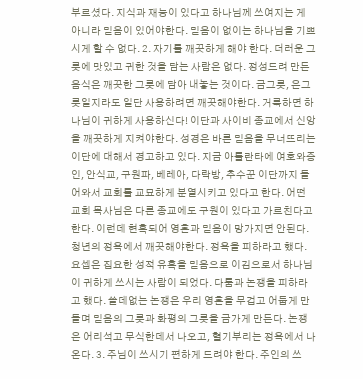부르셨다. 지식과 재능이 있다고 하나님께 쓰여지는 게 아니라 믿음이 있어야한다. 믿음이 없이는 하나님을 기쁘시게 할 수 없다. 2. 자기를 깨끗하게 해야 한다. 더러운 그릇에 맛있고 귀한 것을 담는 사람은 없다. 정성드려 만든 음식은 깨끗한 그릇에 담아 내놓는 것이다. 금그릇, 은그릇일지라도 일단 사용하려면 깨끗해야한다. 거룩하면 하나님이 귀하게 사용하신다! 이단과 사이비 종교에서 신앙을 깨끗하게 지켜야한다. 성경은 바른 믿음을 무너뜨리는 이단에 대해서 경고하고 있다. 지금 아틀란타에 여호와증인, 안식교, 구원파, 베레아, 다락방, 추수꾼 이단까지 들어와서 교회를 교묘하게 분열시키고 있다고 한다. 어떤 교회 목사님은 다른 종교에도 구원이 있다고 가르친다고 한다. 이런데 현혹되어 영혼과 믿음이 망가지면 안된다. 청년의 정욕에서 깨끗해야한다. 정욕을 피하라고 했다. 요셉은 집요한 성적 유혹을 믿음으로 이김으로서 하나님이 귀하게 쓰시는 사람이 되었다. 다툼과 논쟁을 피하라고 했다. 쓸데없는 논쟁은 우리 영혼을 무겁고 어둡게 만들며 믿음의 그릇과 화평의 그릇을 금가게 만든다. 논쟁은 어리석고 무식한데서 나오고, 혈기부리는 정욕에서 나온다. 3. 주님이 쓰시기 편하게 드려야 한다. 주인의 쓰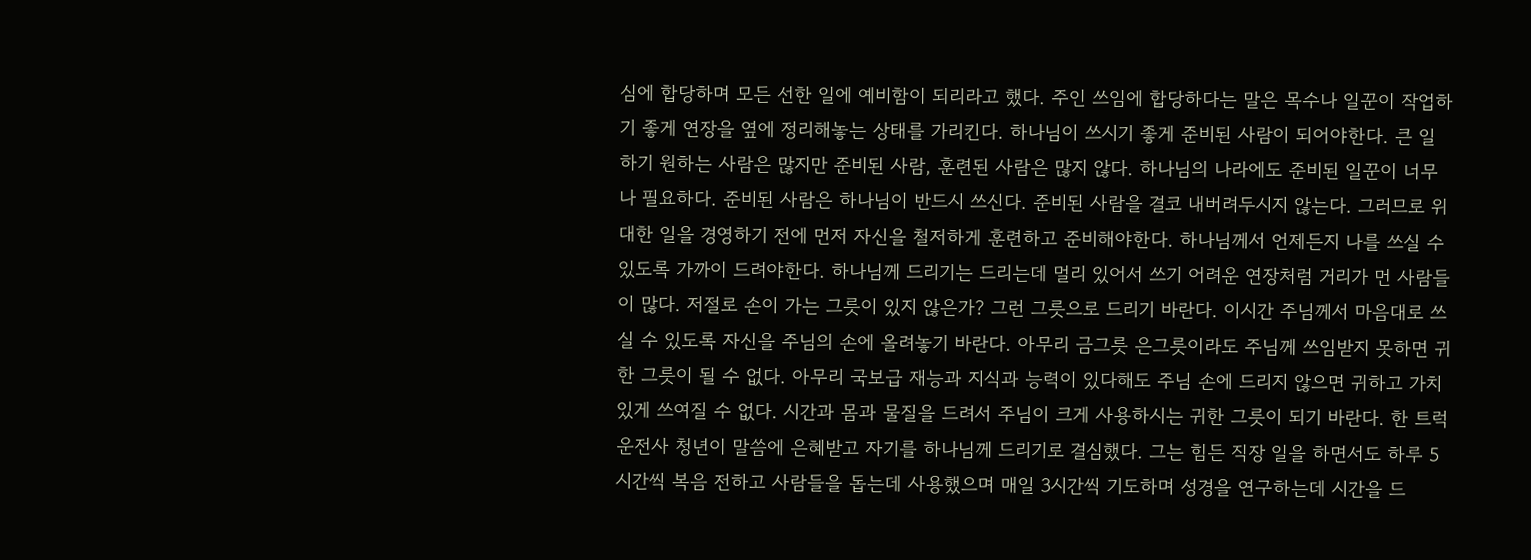심에 합당하며 모든 선한 일에 예비함이 되리라고 했다. 주인 쓰임에 합당하다는 말은 목수나 일꾼이 작업하기 좋게 연장을 옆에 정리해놓는 상태를 가리킨다. 하나님이 쓰시기 좋게 준비된 사람이 되어야한다. 큰 일 하기 원하는 사람은 많지만 준비된 사람, 훈련된 사람은 많지 않다. 하나님의 나라에도 준비된 일꾼이 너무나 필요하다. 준비된 사람은 하나님이 반드시 쓰신다. 준비된 사람을 결코 내버려두시지 않는다. 그러므로 위대한 일을 경영하기 전에 먼저 자신을 철저하게 훈련하고 준비해야한다. 하나님께서 언제든지 나를 쓰실 수 있도록 가까이 드려야한다. 하나님께 드리기는 드리는데 멀리 있어서 쓰기 어려운 연장처럼 거리가 먼 사람들이 많다. 저절로 손이 가는 그릇이 있지 않은가? 그런 그릇으로 드리기 바란다. 이시간 주님께서 마음대로 쓰실 수 있도록 자신을 주님의 손에 올려놓기 바란다. 아무리 금그릇 은그릇이라도 주님께 쓰임받지 못하면 귀한 그릇이 될 수 없다. 아무리 국보급 재능과 지식과 능력이 있다해도 주님 손에 드리지 않으면 귀하고 가치있게 쓰여질 수 없다. 시간과 몸과 물질을 드려서 주님이 크게 사용하시는 귀한 그릇이 되기 바란다. 한 트럭운전사 청년이 말씀에 은혜받고 자기를 하나님께 드리기로 결심했다. 그는 힘든 직장 일을 하면서도 하루 5시간씩 복음 전하고 사람들을 돕는데 사용했으며 매일 3시간씩 기도하며 성경을 연구하는데 시간을 드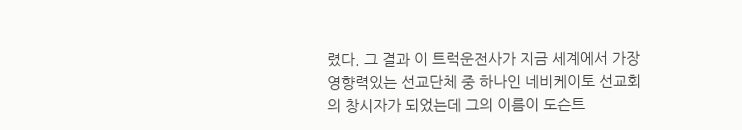렸다. 그 결과 이 트럭운전사가 지금 세계에서 가장 영향력있는 선교단체 중 하나인 네비케이토 선교회의 창시자가 되었는데 그의 이름이 도슨트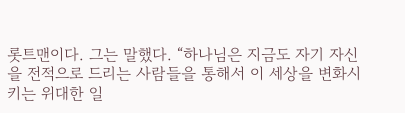롯트맨이다. 그는 말했다. “하나님은 지금도 자기 자신을 전적으로 드리는 사람들을 통해서 이 세상을 변화시키는 위대한 일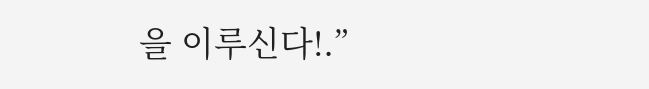을 이루신다!.”